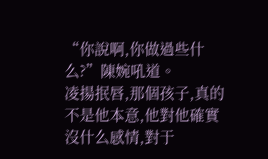“你說啊,你做過些什么?”陳婉吼道。
凌揚抿唇,那個孩子,真的不是他本意,他對他確實沒什么感情,對于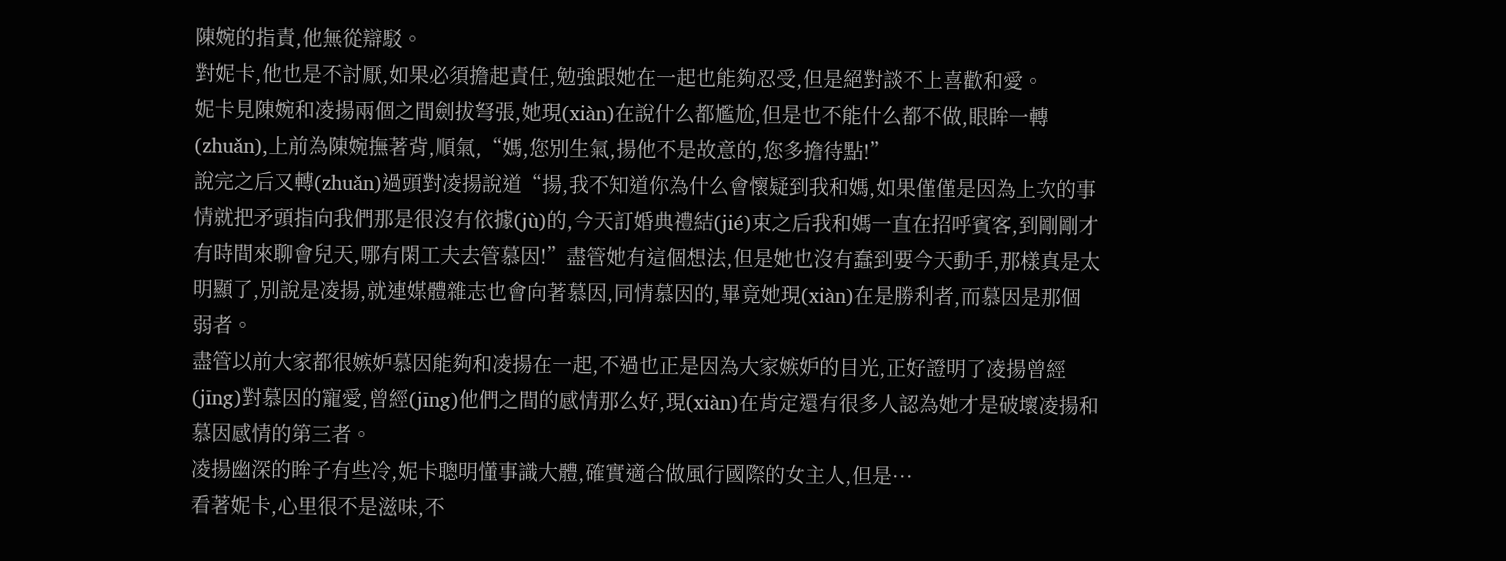陳婉的指責,他無從辯駁。
對妮卡,他也是不討厭,如果必須擔起責任,勉強跟她在一起也能夠忍受,但是絕對談不上喜歡和愛。
妮卡見陳婉和凌揚兩個之間劍拔弩張,她現(xiàn)在說什么都尷尬,但是也不能什么都不做,眼眸一轉(zhuǎn),上前為陳婉撫著背,順氣,“媽,您別生氣,揚他不是故意的,您多擔待點!”
說完之后又轉(zhuǎn)過頭對凌揚說道“揚,我不知道你為什么會懷疑到我和媽,如果僅僅是因為上次的事情就把矛頭指向我們那是很沒有依據(jù)的,今天訂婚典禮結(jié)束之后我和媽一直在招呼賓客,到剛剛才有時間來聊會兒天,哪有閑工夫去管慕因!”盡管她有這個想法,但是她也沒有蠢到要今天動手,那樣真是太明顯了,別說是凌揚,就連媒體雜志也會向著慕因,同情慕因的,畢竟她現(xiàn)在是勝利者,而慕因是那個弱者。
盡管以前大家都很嫉妒慕因能夠和凌揚在一起,不過也正是因為大家嫉妒的目光,正好證明了凌揚曾經(jīng)對慕因的寵愛,曾經(jīng)他們之間的感情那么好,現(xiàn)在肯定還有很多人認為她才是破壞凌揚和慕因感情的第三者。
凌揚幽深的眸子有些冷,妮卡聰明懂事識大體,確實適合做風行國際的女主人,但是···
看著妮卡,心里很不是滋味,不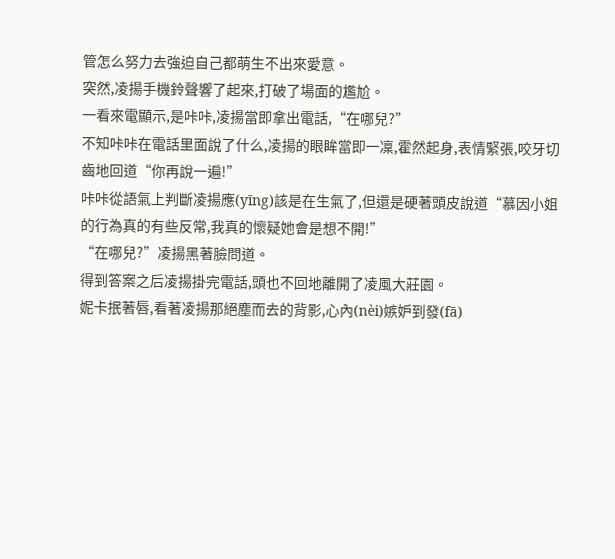管怎么努力去強迫自己都萌生不出來愛意。
突然,凌揚手機鈴聲響了起來,打破了場面的尷尬。
一看來電顯示,是咔咔,凌揚當即拿出電話,“在哪兒?”
不知咔咔在電話里面說了什么,凌揚的眼眸當即一凜,霍然起身,表情緊張,咬牙切齒地回道“你再說一遍!”
咔咔從語氣上判斷凌揚應(yīng)該是在生氣了,但還是硬著頭皮說道“慕因小姐的行為真的有些反常,我真的懷疑她會是想不開!”
“在哪兒?”凌揚黑著臉問道。
得到答案之后凌揚掛完電話,頭也不回地離開了凌風大莊園。
妮卡抿著唇,看著凌揚那絕塵而去的背影,心內(nèi)嫉妒到發(fā)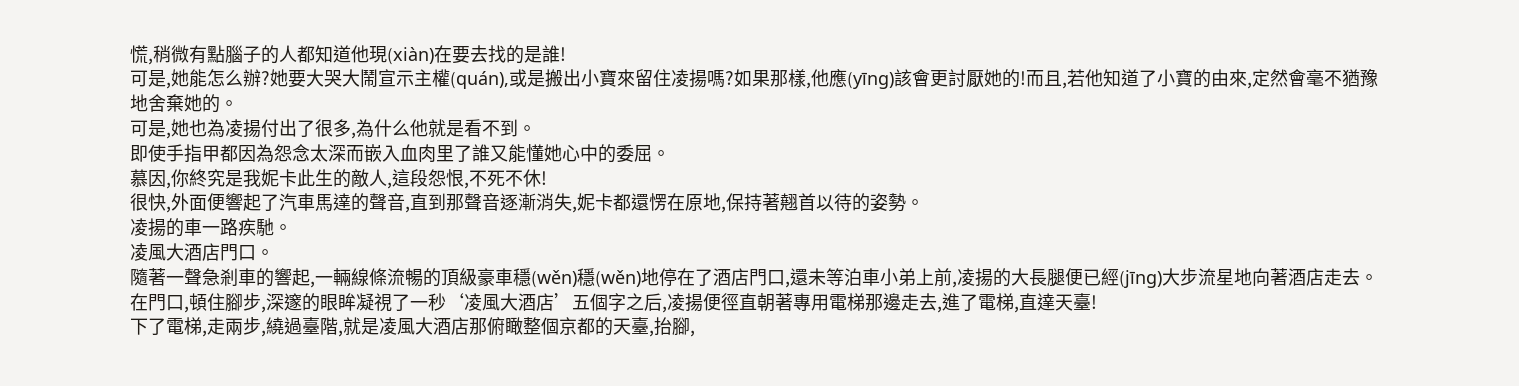慌,稍微有點腦子的人都知道他現(xiàn)在要去找的是誰!
可是,她能怎么辦?她要大哭大鬧宣示主權(quán),或是搬出小寶來留住凌揚嗎?如果那樣,他應(yīng)該會更討厭她的!而且,若他知道了小寶的由來,定然會毫不猶豫地舍棄她的。
可是,她也為凌揚付出了很多,為什么他就是看不到。
即使手指甲都因為怨念太深而嵌入血肉里了誰又能懂她心中的委屈。
慕因,你終究是我妮卡此生的敵人,這段怨恨,不死不休!
很快,外面便響起了汽車馬達的聲音,直到那聲音逐漸消失,妮卡都還愣在原地,保持著翹首以待的姿勢。
凌揚的車一路疾馳。
凌風大酒店門口。
隨著一聲急剎車的響起,一輛線條流暢的頂級豪車穩(wěn)穩(wěn)地停在了酒店門口,還未等泊車小弟上前,凌揚的大長腿便已經(jīng)大步流星地向著酒店走去。
在門口,頓住腳步,深邃的眼眸凝視了一秒‘凌風大酒店’五個字之后,凌揚便徑直朝著專用電梯那邊走去,進了電梯,直達天臺!
下了電梯,走兩步,繞過臺階,就是凌風大酒店那俯瞰整個京都的天臺,抬腳,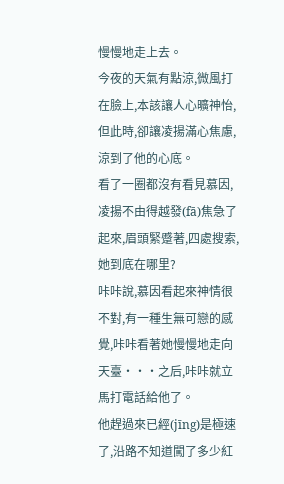慢慢地走上去。
今夜的天氣有點涼,微風打在臉上,本該讓人心曠神怡,但此時,卻讓凌揚滿心焦慮,涼到了他的心底。
看了一圈都沒有看見慕因,凌揚不由得越發(fā)焦急了起來,眉頭緊蹙著,四處搜索,她到底在哪里?
咔咔說,慕因看起來神情很不對,有一種生無可戀的感覺,咔咔看著她慢慢地走向天臺···之后,咔咔就立馬打電話給他了。
他趕過來已經(jīng)是極速了,沿路不知道闖了多少紅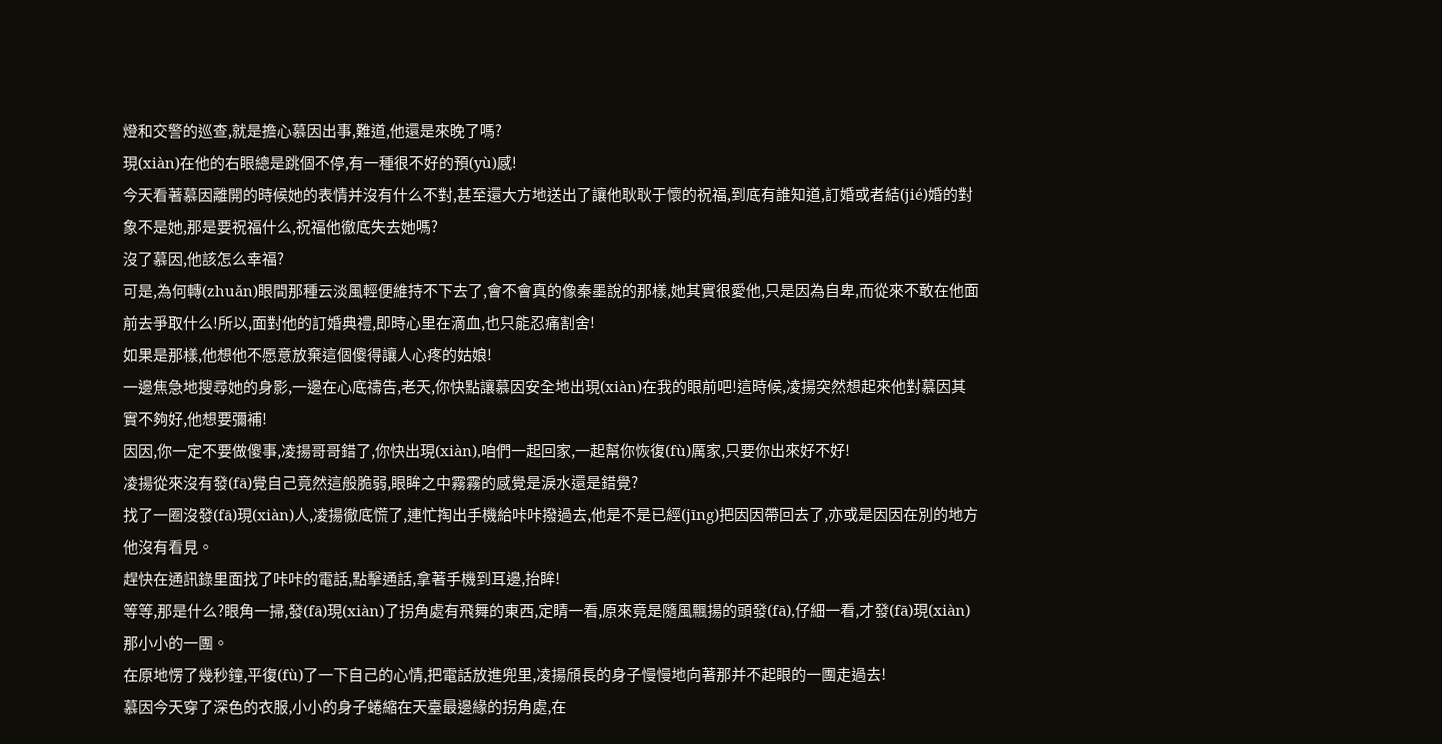燈和交警的巡查,就是擔心慕因出事,難道,他還是來晚了嗎?
現(xiàn)在他的右眼總是跳個不停,有一種很不好的預(yù)感!
今天看著慕因離開的時候她的表情并沒有什么不對,甚至還大方地送出了讓他耿耿于懷的祝福,到底有誰知道,訂婚或者結(jié)婚的對象不是她,那是要祝福什么,祝福他徹底失去她嗎?
沒了慕因,他該怎么幸福?
可是,為何轉(zhuǎn)眼間那種云淡風輕便維持不下去了,會不會真的像秦墨說的那樣,她其實很愛他,只是因為自卑,而從來不敢在他面前去爭取什么!所以,面對他的訂婚典禮,即時心里在滴血,也只能忍痛割舍!
如果是那樣,他想他不愿意放棄這個傻得讓人心疼的姑娘!
一邊焦急地搜尋她的身影,一邊在心底禱告,老天,你快點讓慕因安全地出現(xiàn)在我的眼前吧!這時候,凌揚突然想起來他對慕因其實不夠好,他想要彌補!
因因,你一定不要做傻事,凌揚哥哥錯了,你快出現(xiàn),咱們一起回家,一起幫你恢復(fù)厲家,只要你出來好不好!
凌揚從來沒有發(fā)覺自己竟然這般脆弱,眼眸之中霧霧的感覺是淚水還是錯覺?
找了一圈沒發(fā)現(xiàn)人,凌揚徹底慌了,連忙掏出手機給咔咔撥過去,他是不是已經(jīng)把因因帶回去了,亦或是因因在別的地方他沒有看見。
趕快在通訊錄里面找了咔咔的電話,點擊通話,拿著手機到耳邊,抬眸!
等等,那是什么?眼角一掃,發(fā)現(xiàn)了拐角處有飛舞的東西,定睛一看,原來竟是隨風飄揚的頭發(fā),仔細一看,才發(fā)現(xiàn)那小小的一團。
在原地愣了幾秒鐘,平復(fù)了一下自己的心情,把電話放進兜里,凌揚頎長的身子慢慢地向著那并不起眼的一團走過去!
慕因今天穿了深色的衣服,小小的身子蜷縮在天臺最邊緣的拐角處,在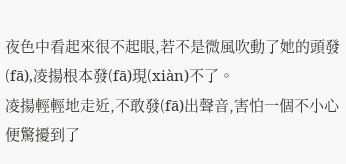夜色中看起來很不起眼,若不是微風吹動了她的頭發(fā),凌揚根本發(fā)現(xiàn)不了。
凌揚輕輕地走近,不敢發(fā)出聲音,害怕一個不小心便驚擾到了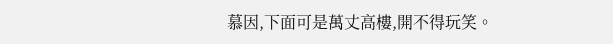慕因,下面可是萬丈高樓,開不得玩笑。